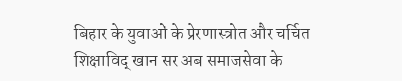बिहार के युवाओं के प्रेरणास्त्रोत और चर्चित शिक्षाविद् खान सर अब समाजसेवा के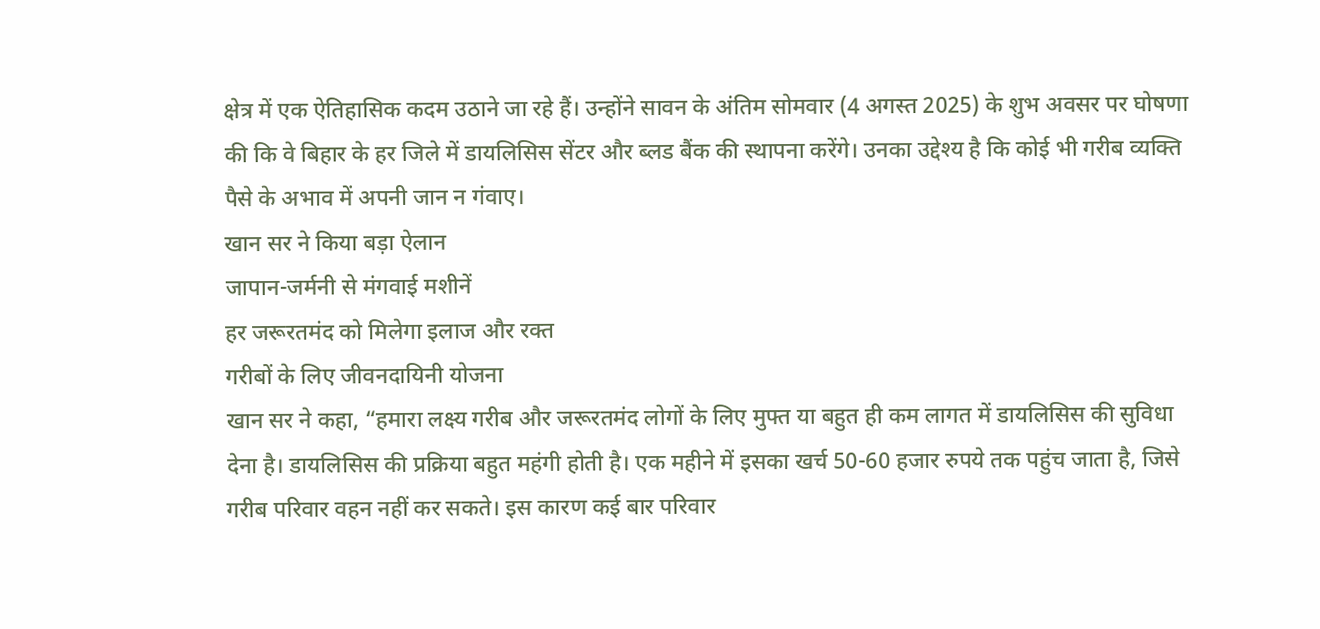क्षेत्र में एक ऐतिहासिक कदम उठाने जा रहे हैं। उन्होंने सावन के अंतिम सोमवार (4 अगस्त 2025) के शुभ अवसर पर घोषणा की कि वे बिहार के हर जिले में डायलिसिस सेंटर और ब्लड बैंक की स्थापना करेंगे। उनका उद्देश्य है कि कोई भी गरीब व्यक्ति पैसे के अभाव में अपनी जान न गंवाए।
खान सर ने किया बड़ा ऐलान
जापान-जर्मनी से मंगवाई मशीनें
हर जरूरतमंद को मिलेगा इलाज और रक्त
गरीबों के लिए जीवनदायिनी योजना
खान सर ने कहा, “हमारा लक्ष्य गरीब और जरूरतमंद लोगों के लिए मुफ्त या बहुत ही कम लागत में डायलिसिस की सुविधा देना है। डायलिसिस की प्रक्रिया बहुत महंगी होती है। एक महीने में इसका खर्च 50-60 हजार रुपये तक पहुंच जाता है, जिसे गरीब परिवार वहन नहीं कर सकते। इस कारण कई बार परिवार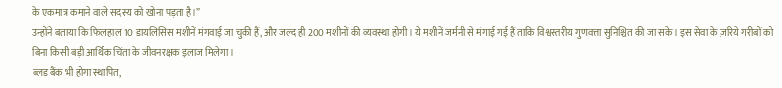के एकमात्र कमाने वाले सदस्य को खोना पड़ता है।”
उन्होंने बताया कि फिलहाल 10 डायलिसिस मशीनें मंगवाई जा चुकी हैं, और जल्द ही 200 मशीनों की व्यवस्था होगी। ये मशीनें जर्मनी से मंगाई गई हैं ताकि विश्वस्तरीय गुणवत्ता सुनिश्चित की जा सके। इस सेवा के ज़रिये गरीबों को बिना किसी बड़ी आर्थिक चिंता के जीवनरक्षक इलाज मिलेगा।
ब्लड बैंक भी होगा स्थापित,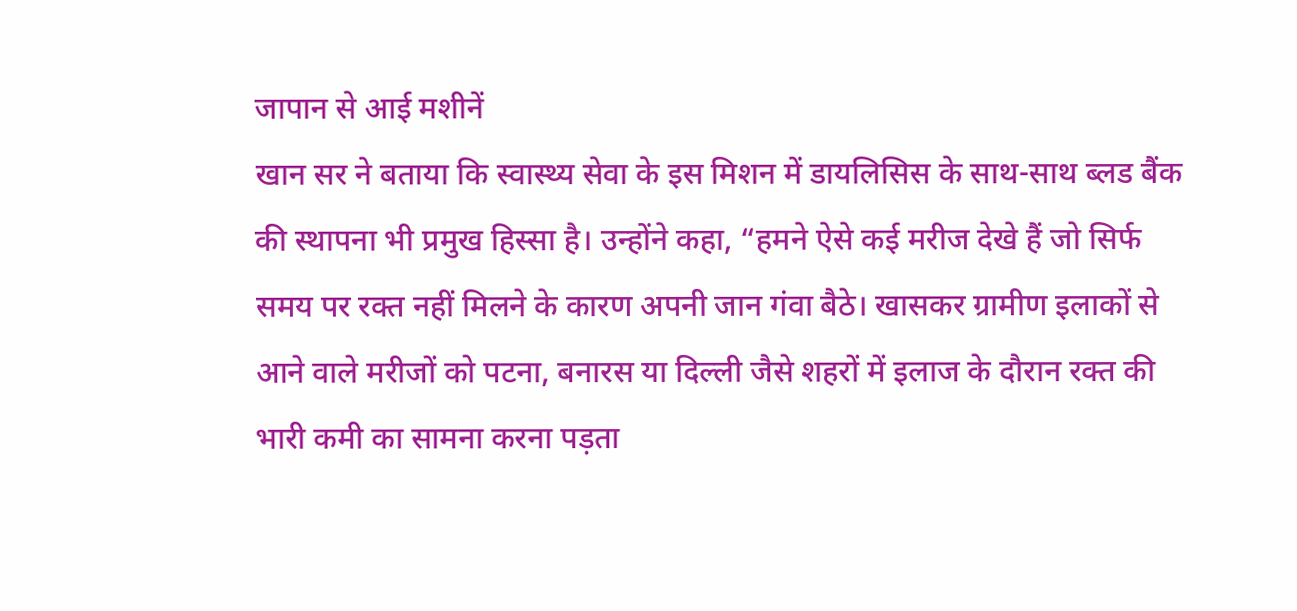जापान से आई मशीनें
खान सर ने बताया कि स्वास्थ्य सेवा के इस मिशन में डायलिसिस के साथ-साथ ब्लड बैंक की स्थापना भी प्रमुख हिस्सा है। उन्होंने कहा, “हमने ऐसे कई मरीज देखे हैं जो सिर्फ समय पर रक्त नहीं मिलने के कारण अपनी जान गंवा बैठे। खासकर ग्रामीण इलाकों से आने वाले मरीजों को पटना, बनारस या दिल्ली जैसे शहरों में इलाज के दौरान रक्त की भारी कमी का सामना करना पड़ता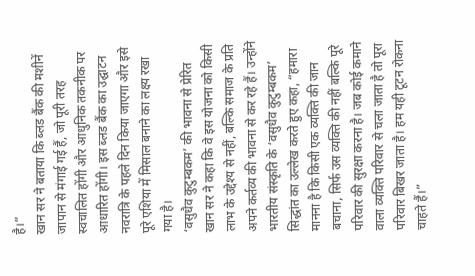है।”
खान सर ने बताया कि ब्लड बैंक की मशीनें जापान से मंगाई गई हैं, जो पूरी तरह स्वचालित होंगी और आधुनिक तकनीक पर आधारित होंगी। इस ब्लड बैंक का उद्घाटन नवरात्रि के पहले दिन किया जाएगा और इसे पूरे एशिया में मिसाल बनाने का लक्ष्य रखा गया है।
‘वसुधैव कुटुम्बकम’ की भावना से प्रेरित
खान सर ने कहा कि वे इस योजना को किसी लाभ के उद्देश्य से नहीं, बल्कि समाज के प्रति अपने कर्तव्य की भावना से कर रहे हैं। उन्होंने भारतीय संस्कृति के ‘वसुधैव कुटुम्बकम’ सिद्धांत का उल्लेख करते हुए कहा, “हमारा मानना है कि किसी एक व्यक्ति की जान बचाना, सिर्फ उस व्यक्ति की नहीं बल्कि पूरे परिवार की सुरक्षा करना है। जब कोई कमाने वाला व्यक्ति परिवार से चला जाता है तो पूरा परिवार बिखर जाता है। हम यही टूटन रोकना चाहते हैं।”